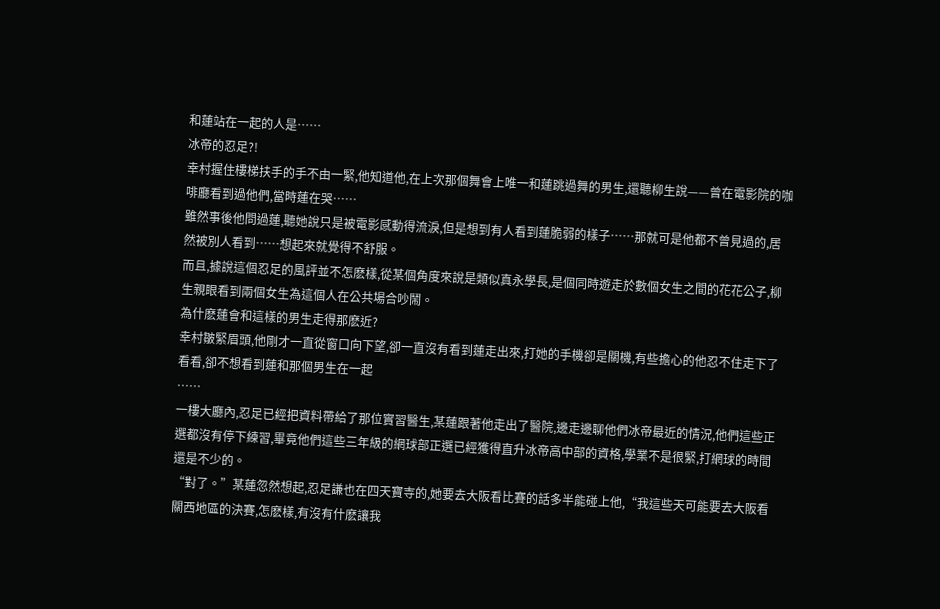和蓮站在一起的人是……
冰帝的忍足?!
幸村握住樓梯扶手的手不由一緊,他知道他,在上次那個舞會上唯一和蓮跳過舞的男生,還聽柳生說——曾在電影院的咖啡廳看到過他們,當時蓮在哭……
雖然事後他問過蓮,聽她說只是被電影感動得流淚,但是想到有人看到蓮脆弱的樣子……那就可是他都不曾見過的,居然被別人看到……想起來就覺得不舒服。
而且,據說這個忍足的風評並不怎麽樣,從某個角度來說是類似真永學長,是個同時遊走於數個女生之間的花花公子,柳生親眼看到兩個女生為這個人在公共場合吵鬧。
為什麽蓮會和這樣的男生走得那麽近?
幸村皺緊眉頭,他剛才一直從窗口向下望,卻一直沒有看到蓮走出來,打她的手機卻是關機,有些擔心的他忍不住走下了看看,卻不想看到蓮和那個男生在一起
……
一樓大廳內,忍足已經把資料帶給了那位實習醫生,某蓮跟著他走出了醫院,邊走邊聊他們冰帝最近的情況,他們這些正選都沒有停下練習,畢竟他們這些三年級的網球部正選已經獲得直升冰帝高中部的資格,學業不是很緊,打網球的時間還是不少的。
“對了。”某蓮忽然想起,忍足謙也在四天寶寺的,她要去大阪看比賽的話多半能碰上他,“我這些天可能要去大阪看關西地區的決賽,怎麽樣,有沒有什麽讓我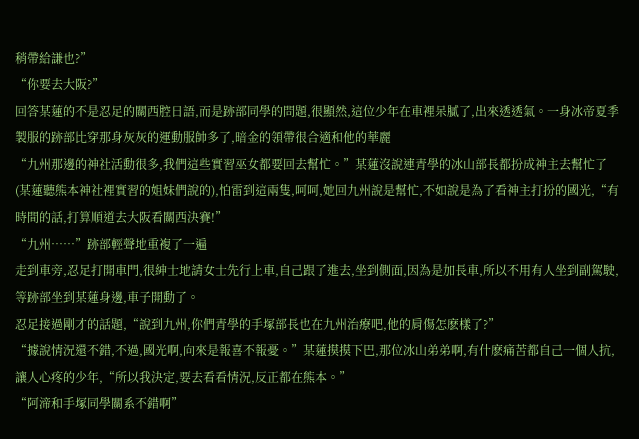稍帶給謙也?”
“你要去大阪?”
回答某蓮的不是忍足的關西腔日語,而是跡部同學的問題,很顯然,這位少年在車裡呆膩了,出來透透氣。一身冰帝夏季製服的跡部比穿那身灰灰的運動服帥多了,暗金的領帶很合適和他的華麗
“九州那邊的神社活動很多,我們這些實習巫女都要回去幫忙。”某蓮沒說連青學的冰山部長都扮成神主去幫忙了(某蓮聽熊本神社裡實習的姐妹們說的),怕雷到這兩隻,呵呵,她回九州說是幫忙,不如說是為了看神主打扮的國光,“有時間的話,打算順道去大阪看關西決賽!”
“九州……”跡部輕聲地重複了一遍
走到車旁,忍足打開車門,很紳士地請女士先行上車,自己跟了進去,坐到側面,因為是加長車,所以不用有人坐到副駕駛,等跡部坐到某蓮身邊,車子開動了。
忍足接過剛才的話題,“說到九州,你們青學的手塚部長也在九州治療吧,他的肩傷怎麽樣了?”
“據說情況還不錯,不過,國光啊,向來是報喜不報憂。”某蓮摸摸下巴,那位冰山弟弟啊,有什麽痛苦都自己一個人抗,讓人心疼的少年,“所以我決定,要去看看情況,反正都在熊本。”
“阿渧和手塚同學關系不錯啊”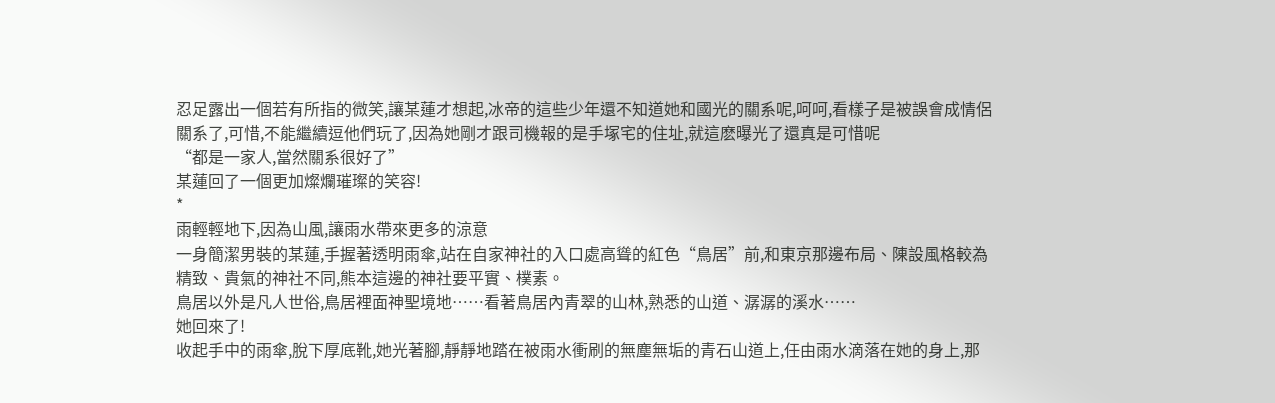忍足露出一個若有所指的微笑,讓某蓮才想起,冰帝的這些少年還不知道她和國光的關系呢,呵呵,看樣子是被誤會成情侶關系了,可惜,不能繼續逗他們玩了,因為她剛才跟司機報的是手塚宅的住址,就這麽曝光了還真是可惜呢
“都是一家人,當然關系很好了”
某蓮回了一個更加燦爛璀璨的笑容!
*
雨輕輕地下,因為山風,讓雨水帶來更多的涼意
一身簡潔男裝的某蓮,手握著透明雨傘,站在自家神社的入口處高聳的紅色“鳥居”前,和東京那邊布局、陳設風格較為精致、貴氣的神社不同,熊本這邊的神社要平實、樸素。
鳥居以外是凡人世俗,鳥居裡面神聖境地……看著鳥居內青翠的山林,熟悉的山道、潺潺的溪水……
她回來了!
收起手中的雨傘,脫下厚底靴,她光著腳,靜靜地踏在被雨水衝刷的無塵無垢的青石山道上,任由雨水滴落在她的身上,那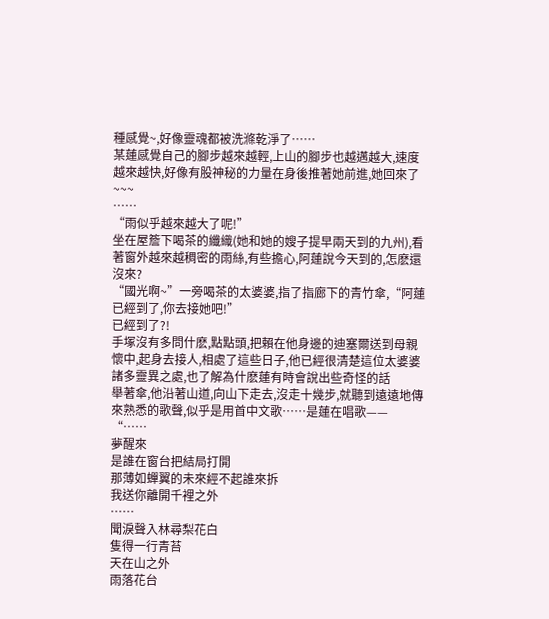種感覺~,好像靈魂都被洗滌乾淨了……
某蓮感覺自己的腳步越來越輕,上山的腳步也越邁越大,速度越來越快,好像有股神秘的力量在身後推著她前進,她回來了~~~
……
“雨似乎越來越大了呢!”
坐在屋簷下喝茶的纖織(她和她的嫂子提早兩天到的九州),看著窗外越來越稠密的雨絲,有些擔心,阿蓮說今天到的,怎麽還沒來?
“國光啊~”一旁喝茶的太婆婆,指了指廊下的青竹傘,“阿蓮已經到了,你去接她吧!”
已經到了?!
手塚沒有多問什麽,點點頭,把賴在他身邊的迪塞爾送到母親懷中,起身去接人,相處了這些日子,他已經很清楚這位太婆婆諸多靈異之處,也了解為什麽蓮有時會說出些奇怪的話
舉著傘,他沿著山道,向山下走去,沒走十幾步,就聽到遠遠地傳來熟悉的歌聲,似乎是用首中文歌……是蓮在唱歌——
“……
夢醒來
是誰在窗台把結局打開
那薄如蟬翼的未來經不起誰來拆
我送你離開千裡之外
……
聞淚聲入林尋梨花白
隻得一行青苔
天在山之外
雨落花台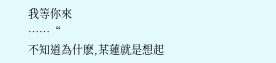我等你來
……“
不知道為什麽,某蓮就是想起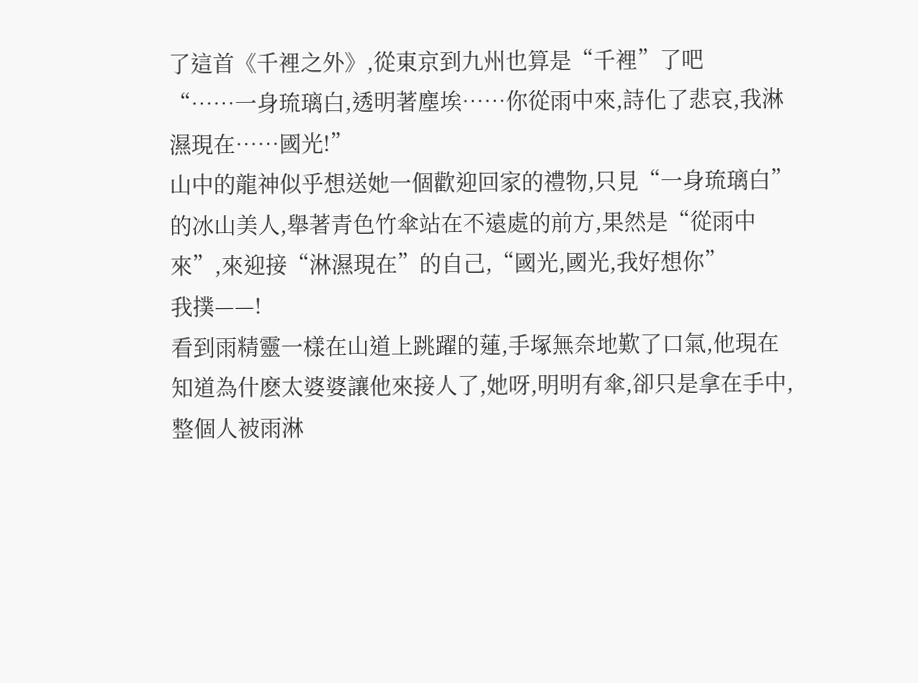了這首《千裡之外》,從東京到九州也算是“千裡”了吧
“……一身琉璃白,透明著塵埃……你從雨中來,詩化了悲哀,我淋濕現在……國光!”
山中的龍神似乎想送她一個歡迎回家的禮物,只見“一身琉璃白”的冰山美人,舉著青色竹傘站在不遠處的前方,果然是“從雨中來”,來迎接“淋濕現在”的自己,“國光,國光,我好想你”
我撲——!
看到雨精靈一樣在山道上跳躍的蓮,手塚無奈地歎了口氣,他現在知道為什麽太婆婆讓他來接人了,她呀,明明有傘,卻只是拿在手中,整個人被雨淋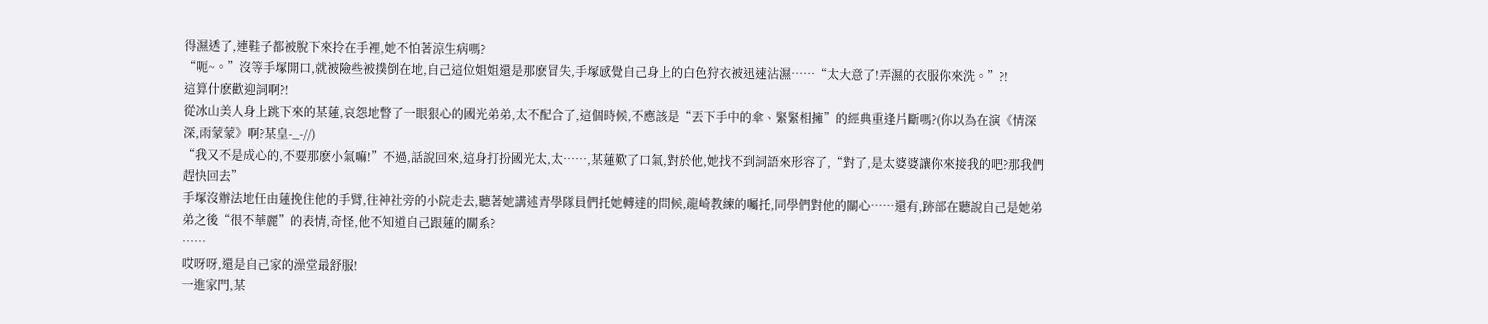得濕透了,連鞋子都被脫下來拎在手裡,她不怕著涼生病嗎?
“呃~。”沒等手塚開口,就被險些被撲倒在地,自己這位姐姐還是那麽冒失,手塚感覺自己身上的白色狩衣被迅速沾濕……“太大意了!弄濕的衣服你來洗。”?!
這算什麽歡迎詞啊?!
從冰山美人身上跳下來的某蓮,哀怨地瞥了一眼狠心的國光弟弟,太不配合了,這個時候,不應該是“丟下手中的傘、緊緊相擁”的經典重逢片斷嗎?(你以為在演《情深深,雨蒙蒙》啊?某皇-_-//)
“我又不是成心的,不要那麽小氣嘛!”不過,話說回來,這身打扮國光太,太……,某蓮歎了口氣,對於他,她找不到詞語來形容了,“對了,是太婆婆讓你來接我的吧?那我們趕快回去”
手塚沒辦法地任由蓮挽住他的手臂,往神社旁的小院走去,聽著她講述青學隊員們托她轉達的問候,龍崎教練的囑托,同學們對他的關心……還有,跡部在聽說自己是她弟弟之後“很不華麗”的表情,奇怪,他不知道自己跟蓮的關系?
……
哎呀呀,還是自己家的澡堂最舒服!
一進家門,某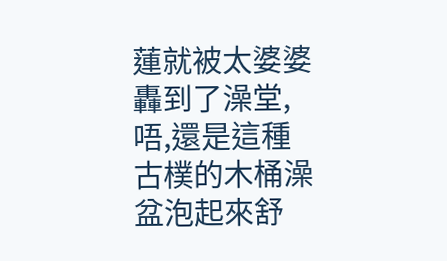蓮就被太婆婆轟到了澡堂,唔,還是這種古樸的木桶澡盆泡起來舒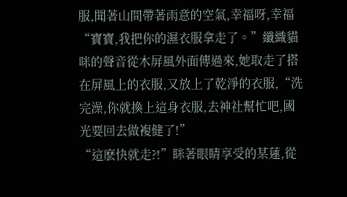服,聞著山間帶著雨意的空氣,幸福呀,幸福
“寶寶,我把你的濕衣服拿走了。”纖織貓咪的聲音從木屏風外面傳過來,她取走了搭在屏風上的衣服,又放上了乾淨的衣服,“洗完澡,你就換上這身衣服,去神社幫忙吧,國光要回去做複健了!”
“這麽快就走?!”眯著眼睛享受的某蓮,從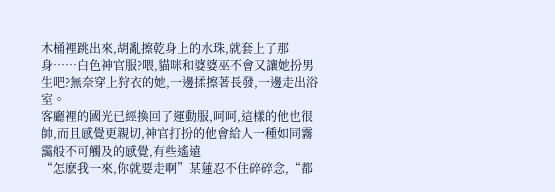木桶裡跳出來,胡亂擦乾身上的水珠,就套上了那身……白色神官服?喂,貓咪和婆婆巫不會又讓她扮男生吧?無奈穿上狩衣的她,一邊揉擦著長發,一邊走出浴室。
客廳裡的國光已經換回了運動服,呵呵,這樣的他也很帥,而且感覺更親切,神官打扮的他會給人一種如同霧靄般不可觸及的感覺,有些遙遠
“怎麽我一來,你就要走啊”某蓮忍不住碎碎念,“都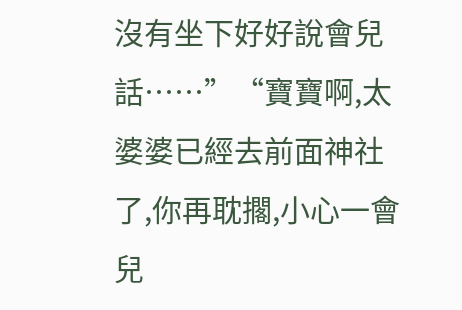沒有坐下好好說會兒話……”“寶寶啊,太婆婆已經去前面神社了,你再耽擱,小心一會兒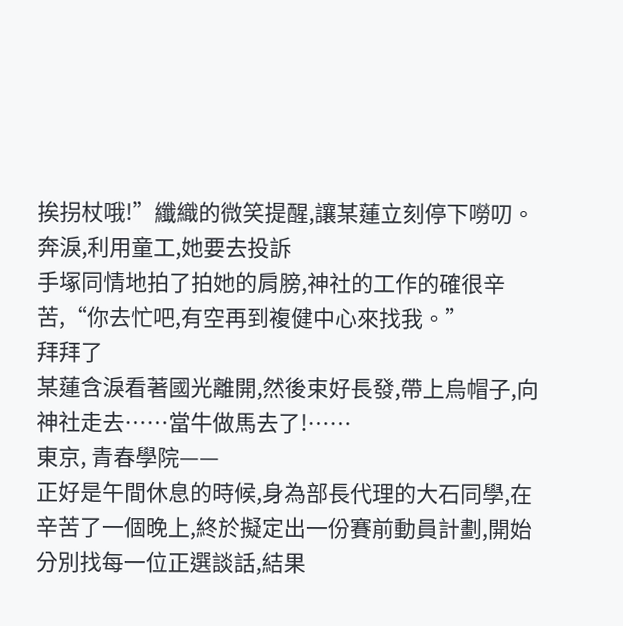挨拐杖哦!”纖織的微笑提醒,讓某蓮立刻停下嘮叨。
奔淚,利用童工,她要去投訴
手塚同情地拍了拍她的肩膀,神社的工作的確很辛苦,“你去忙吧,有空再到複健中心來找我。”
拜拜了
某蓮含淚看著國光離開,然後束好長發,帶上烏帽子,向神社走去……當牛做馬去了!……
東京, 青春學院——
正好是午間休息的時候,身為部長代理的大石同學,在辛苦了一個晚上,終於擬定出一份賽前動員計劃,開始分別找每一位正選談話,結果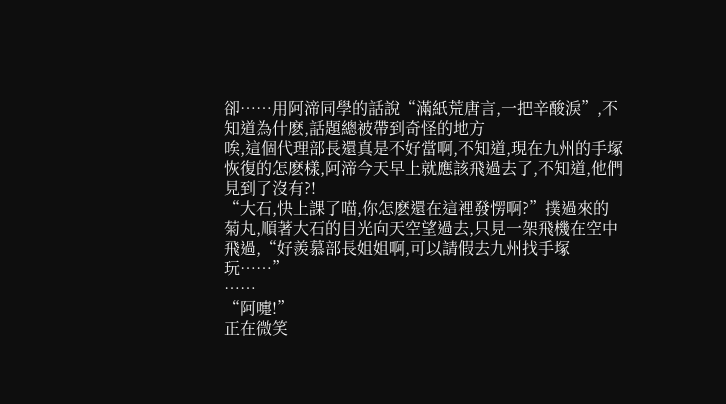卻……用阿渧同學的話說“滿紙荒唐言,一把辛酸淚”,不知道為什麽,話題總被帶到奇怪的地方
唉,這個代理部長還真是不好當啊,不知道,現在九州的手塚恢復的怎麽樣,阿渧今天早上就應該飛過去了,不知道,他們見到了沒有?!
“大石,快上課了喵,你怎麽還在這裡發愣啊?”撲過來的菊丸,順著大石的目光向天空望過去,只見一架飛機在空中飛過,“好羨慕部長姐姐啊,可以請假去九州找手塚玩……”
……
“阿嚏!”
正在微笑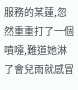服務的某蓮,忽然重重打了一個噴嚏,難道她淋了會兒雨就感冒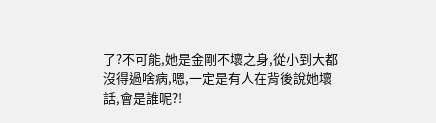了?不可能,她是金剛不壞之身,從小到大都沒得過啥病,嗯,一定是有人在背後說她壞話,會是誰呢?!